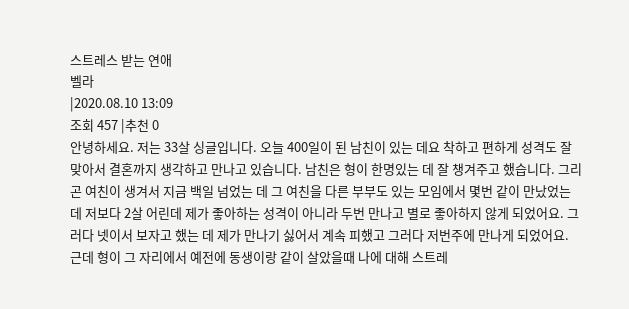스트레스 받는 연애
벨라
|2020.08.10 13:09
조회 457 |추천 0
안녕하세요. 저는 33살 싱글입니다. 오늘 400일이 된 남친이 있는 데요 착하고 편하게 성격도 잘 맞아서 결혼까지 생각하고 만나고 있습니다. 남친은 형이 한명있는 데 잘 챙겨주고 했습니다. 그리곤 여친이 생겨서 지금 백일 넘었는 데 그 여친을 다른 부부도 있는 모임에서 몇번 같이 만났었는 데 저보다 2살 어린데 제가 좋아하는 성격이 아니라 두번 만나고 별로 좋아하지 않게 되었어요. 그러다 넷이서 보자고 했는 데 제가 만나기 싫어서 계속 피했고 그러다 저번주에 만나게 되었어요. 근데 형이 그 자리에서 예전에 동생이랑 같이 살았을때 나에 대해 스트레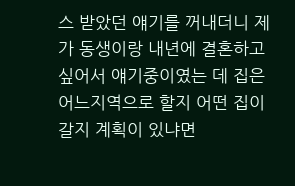스 받았던 얘기를 꺼내더니 제가 동생이랑 내년에 결혼하고 싶어서 얘기중이였는 데 집은 어느지역으로 할지 어떤 집이 갈지 계획이 있냐면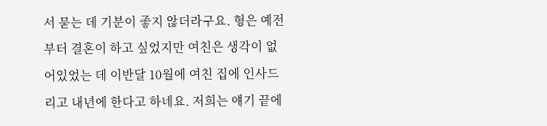서 묻는 데 기분이 좋지 않더라구요. 형은 예전부터 결혼이 하고 싶었지만 여친은 생각이 없어있었는 데 이반달 10월에 여친 집에 인사드리고 내년에 한다고 하네요. 저희는 얘기 끝에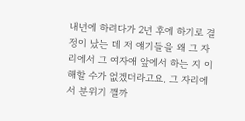내년에 하려다가 2년 후에 하기로 결정이 났는 데 저 얘기들을 왜 그 자리에서 그 여자애 앞에서 하는 지 이해할 수가 없겠더라고요. 그 자리에서 분위기 깰까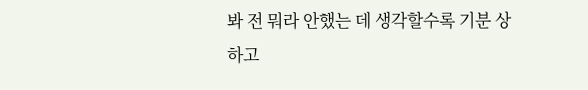봐 전 뭐라 안했는 데 생각할수록 기분 상하고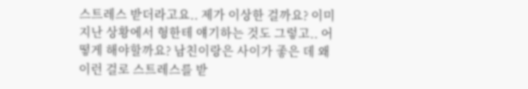스트레스 받더라고요.. 제가 이상한 걸까요? 이미 지난 상황에서 형한테 얘기하는 것도 그렇고.. 어떻게 해야할까요? 남친이랑은 사이가 좋은 데 왜 이런 걸로 스트레스를 받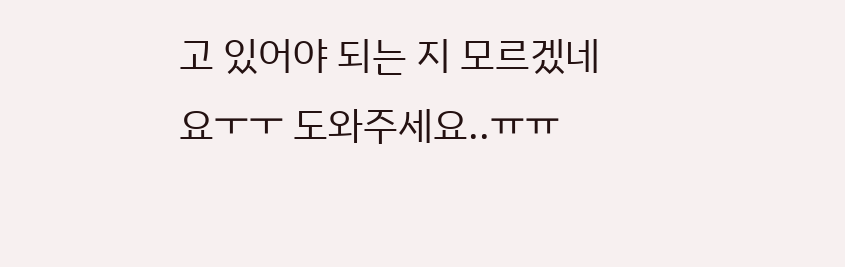고 있어야 되는 지 모르겠네요ㅜㅜ 도와주세요..ㅠㅠ